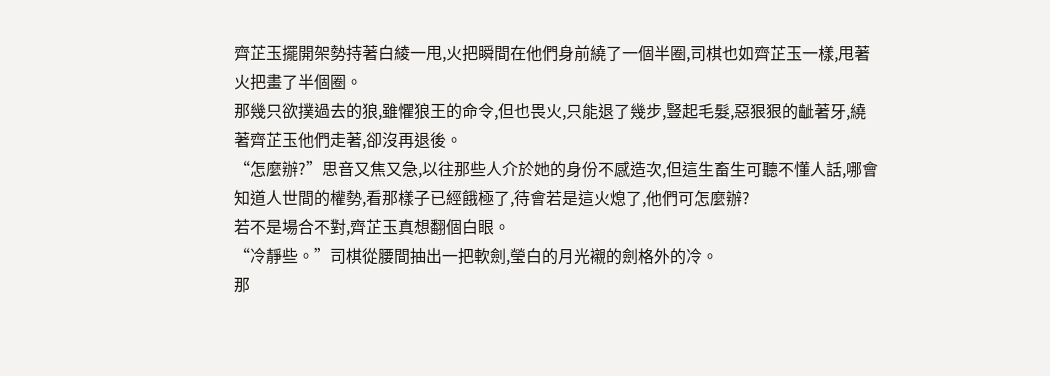齊芷玉擺開架勢持著白綾一甩,火把瞬間在他們身前繞了一個半圈,司棋也如齊芷玉一樣,甩著火把畫了半個圈。
那幾只欲撲過去的狼,雖懼狼王的命令,但也畏火,只能退了幾步,豎起毛髮,惡狠狠的齜著牙,繞著齊芷玉他們走著,卻沒再退後。
“怎麼辦?”思音又焦又急,以往那些人介於她的身份不感造次,但這生畜生可聽不懂人話,哪會知道人世間的權勢,看那樣子已經餓極了,待會若是這火熄了,他們可怎麼辦?
若不是場合不對,齊芷玉真想翻個白眼。
“冷靜些。”司棋從腰間抽出一把軟劍,瑩白的月光襯的劍格外的冷。
那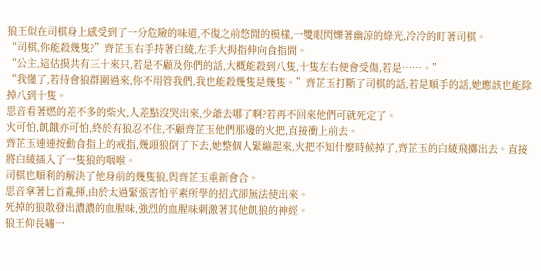狼王似在司棋身上感受到了一分危險的味道,不復之前悠閒的模樣,一雙眼閃爍著幽涼的綠光,冷冷的盯著司棋。
“司棋,你能殺幾隻?”齊芷玉右手持著白綾,左手大拇指伸向食指間。
“公主,這估摸共有三十來只,若是不顧及你們的話,大概能殺到八隻,十隻左右便會受傷,若是……。”
“我懂了,若待會狼群圍過來,你不用管我們,我也能殺幾隻是幾隻。”齊芷玉打斷了司棋的話,若是順手的話,她應該也能除掉八到十隻。
思音看著燃的差不多的柴火,人差點沒哭出來,少爺去哪了啊?若再不回來他們可就死定了。
火可怕,飢餓亦可怕,終於有狼忍不住,不顧齊芷玉他們那邊的火把,直接衝上前去。
齊芷玉連連按動食指上的戒指,幾頭狼倒了下去,她整個人緊繃起來,火把不知什麼時候掉了,齊芷玉的白綾飛擲出去。直接將白綾插入了一隻狼的咽喉。
司棋也順利的解決了他身前的幾隻狼,與齊芷玉重新會合。
思音拿著匕首亂揮,由於太過緊張害怕平素所學的招式卻無法使出來。
死掉的狼散發出濃濃的血腥味,強烈的血腥味刺激著其他飢狼的神經。
狼王仰長嘯一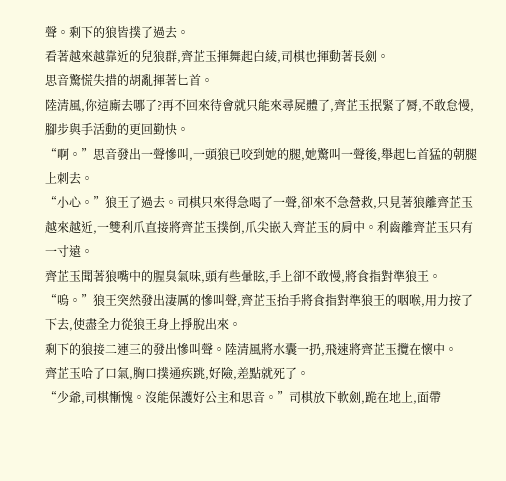聲。剩下的狼皆撲了過去。
看著越來越靠近的兒狼群,齊芷玉揮舞起白綾,司棋也揮動著長劍。
思音驚慌失措的胡亂揮著匕首。
陸清風,你這廝去哪了?再不回來待會就只能來尋屍體了,齊芷玉抿緊了脣,不敢怠慢,腳步與手活動的更回勤快。
“啊。”思音發出一聲慘叫,一頭狼已咬到她的腿,她驚叫一聲後,舉起匕首猛的朝腿上刺去。
“小心。”狼王了過去。司棋只來得急喝了一聲,卻來不急營救,只見著狼離齊芷玉越來越近,一雙利爪直接將齊芷玉撲倒,爪尖嵌入齊芷玉的肩中。利齒離齊芷玉只有一寸遠。
齊芷玉聞著狼嘴中的腥臭氣味,頭有些暈眩,手上卻不敢慢,將食指對準狼王。
“嗚。”狼王突然發出淒厲的慘叫聲,齊芷玉抬手將食指對準狼王的咽喉,用力按了下去,使盡全力從狼王身上掙脫出來。
剩下的狼接二連三的發出慘叫聲。陸清風將水囊一扔,飛速將齊芷玉攬在懷中。
齊芷玉哈了口氣,胸口撲通疾跳,好險,差點就死了。
“少爺,司棋慚愧。沒能保護好公主和思音。”司棋放下軟劍,跪在地上,面帶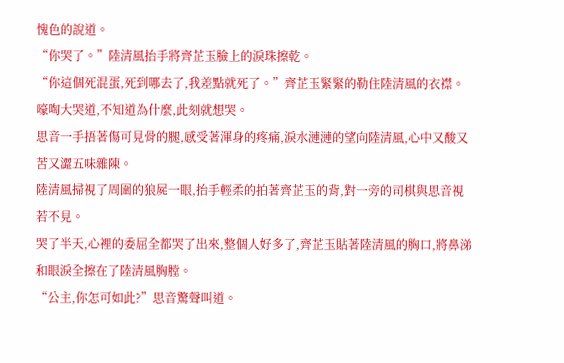愧色的說道。
“你哭了。”陸清風抬手將齊芷玉臉上的淚珠擦乾。
“你這個死混蛋,死到哪去了,我差點就死了。”齊芷玉緊緊的勒住陸清風的衣襟。嚎啕大哭道,不知道為什麼,此刻就想哭。
思音一手捂著傷可見骨的腿,感受著渾身的疼痛,淚水漣漣的望向陸清風,心中又酸又苦又澀五味雜陳。
陸清風掃視了周圍的狼屍一眼,抬手輕柔的拍著齊芷玉的背,對一旁的司棋與思音視若不見。
哭了半天,心裡的委屈全都哭了出來,整個人好多了,齊芷玉貼著陸清風的胸口,將鼻涕和眼淚全擦在了陸清風胸膛。
“公主,你怎可如此?”思音驚聲叫道。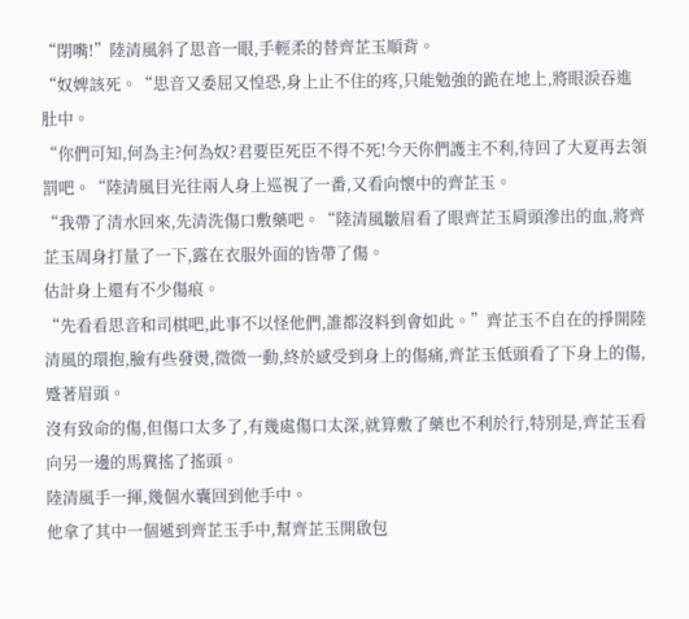“閉嘴!”陸清風斜了思音一眼,手輕柔的替齊芷玉順背。
“奴婢該死。“思音又委屈又惶恐,身上止不住的疼,只能勉強的跪在地上,將眼淚吞進肚中。
“你們可知,何為主?何為奴?君要臣死臣不得不死!今天你們護主不利,待回了大夏再去領罰吧。“陸清風目光往兩人身上巡視了一番,又看向懷中的齊芷玉。
“我帶了清水回來,先清洗傷口敷藥吧。“陸清風皺眉看了眼齊芷玉肩頭滲出的血,將齊芷玉周身打量了一下,露在衣服外面的皆帶了傷。
估計身上還有不少傷痕。
“先看看思音和司棋吧,此事不以怪他們,誰都沒料到會如此。”齊芷玉不自在的掙開陸清風的環抱,臉有些發燙,微微一動,終於感受到身上的傷痛,齊芷玉低頭看了下身上的傷,蹙著眉頭。
沒有致命的傷,但傷口太多了,有幾處傷口太深,就算敷了藥也不利於行,特別是,齊芷玉看向另一邊的馬糞搖了搖頭。
陸清風手一揮,幾個水囊回到他手中。
他拿了其中一個遞到齊芷玉手中,幫齊芷玉開啟包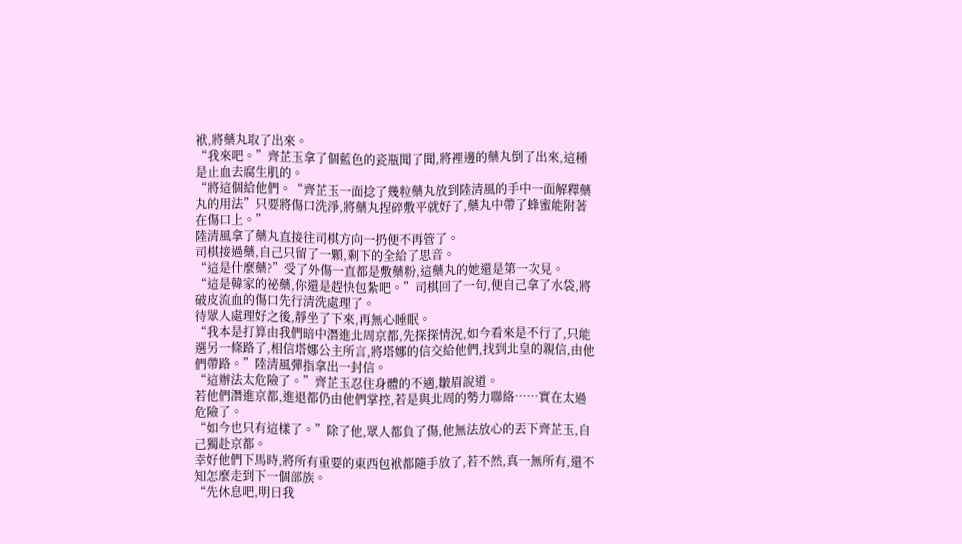袱,將藥丸取了出來。
“我來吧。”齊芷玉拿了個藍色的瓷瓶聞了聞,將裡邊的藥丸倒了出來,這種是止血去腐生肌的。
“將這個給他們。“齊芷玉一面捻了幾粒藥丸放到陸清風的手中一面解釋藥丸的用法”只要將傷口洗淨,將藥丸捏碎敷平就好了,藥丸中帶了蜂蜜能附著在傷口上。”
陸清風拿了藥丸直接往司棋方向一扔便不再管了。
司棋接過藥,自己只留了一顆,剩下的全給了思音。
“這是什麼藥?”受了外傷一直都是敷藥粉,這藥丸的她還是第一次見。
“這是韓家的祕藥,你還是趕快包紮吧。”司棋回了一句,便自己拿了水袋,將破皮流血的傷口先行清洗處理了。
待眾人處理好之後,靜坐了下來,再無心睡眠。
“我本是打算由我們暗中潛進北周京都,先探探情況,如今看來是不行了,只能選另一條路了,相信塔娜公主所言,將塔娜的信交給他們,找到北皇的親信,由他們帶路。”陸清風彈指拿出一封信。
“這辦法太危險了。”齊芷玉忍住身體的不適,皺眉說道。
若他們潛進京都,進退都仍由他們掌控,若是與北周的勢力聯絡……實在太過危險了。
“如今也只有這樣了。”除了他,眾人都負了傷,他無法放心的丟下齊芷玉,自己獨赴京都。
幸好他們下馬時,將所有重要的東西包袱都隨手放了,若不然,真一無所有,還不知怎麼走到下一個部族。
“先休息吧,明日我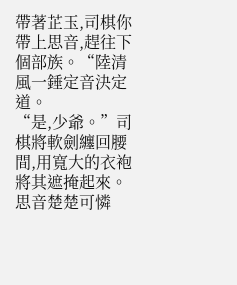帶著芷玉,司棋你帶上思音,趕往下個部族。“陸清風一錘定音決定道。
“是,少爺。”司棋將軟劍纏回腰間,用寬大的衣袍將其遮掩起來。
思音楚楚可憐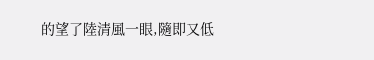的望了陸清風一眼,隨即又低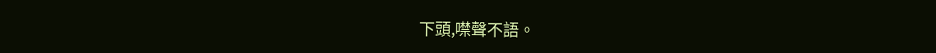下頭,噤聲不語。